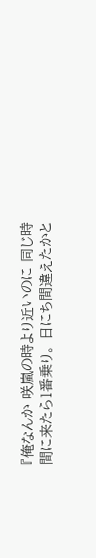『俺なんか 咲嵐の時より近いのに 同じ時間に来たら1番乗り。 日にち間違えたかと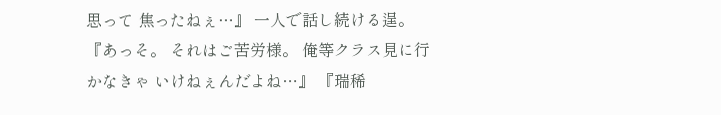思って 焦ったねぇ…』 一人で話し続ける逞。 『あっそ。 それはご苦労様。 俺等クラス見に行かなきゃ いけねぇんだよね…』 『瑞稀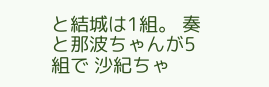と結城は1組。 奏と那波ちゃんが5組で 沙紀ちゃ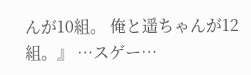んが10組。 俺と遥ちゃんが12組。』 …スゲー…